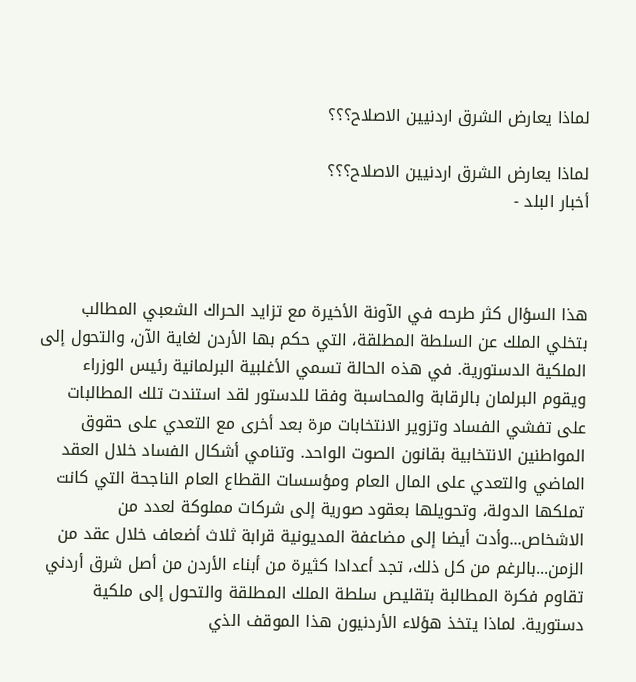لماذا يعارض الشرق اردنيين الاصلاح؟؟؟

لماذا يعارض الشرق اردنيين الاصلاح؟؟؟
أخبار البلد -



هذا السؤال كثر طرحه في الآونة الأخيرة مع تزايد الحراك الشعبي المطالب بتخلي الملك عن السلطة المطلقة، التي حكم بها الأردن لغاية الآن، والتحول إلى الملكية الدستورية. في هذه الحالة تسمي الأغلبية البرلمانية رئيس الوزراء ويقوم البرلمان بالرقابة والمحاسبة وفقا للدستور لقد استندت تلك المطالبات على تفشي الفساد وتزوير الانتخابات مرة بعد أخرى مع التعدي على حقوق المواطنين الانتخابية بقانون الصوت الواحد. وتنامي أشكال الفساد خلال العقد الماضي والتعدي على المال العام ومؤسسات القطاع العام الناجحة التي كانت تملكها الدولة، وتحويلها بعقود صورية إلى شركات مملوكة لعدد من الاشخاص...وأدت أيضا إلى مضاعفة المديونية قرابة ثلاث أضعاف خلال عقد من الزمن...بالرغم من كل ذلك، تجد أعدادا كثيرة من أبناء الأردن من أصل شرق أردني تقاوم فكرة المطالبة بتقليص سلطة الملك المطلقة والتحول إلى ملكية دستورية. لماذا يتخذ هؤلاء الأردنيون هذا الموقف الذي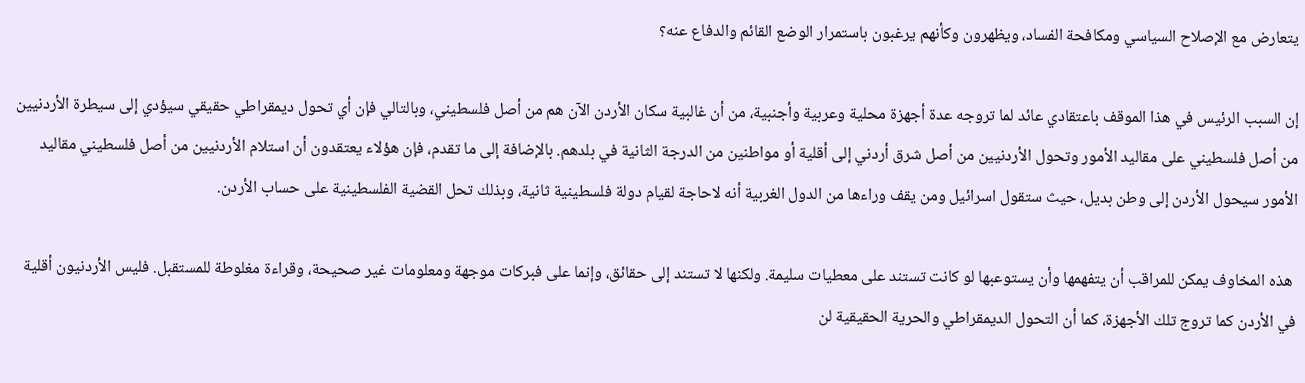يتعارض مع الإصلاح السياسي ومكافحة الفساد، ويظهرون وكأنهم يرغبون باستمرار الوضع القائم والدفاع عنه؟

إن السبب الرئيس في هذا الموقف باعتقادي عائد لما تروجه عدة أجهزة محلية وعربية وأجنبية، من أن غالبية سكان الأردن الآن هم من أصل فلسطيني، وبالتالي فإن أي تحول ديمقراطي حقيقي سيؤدي إلى سيطرة الأردنيين من أصل فلسطيني على مقاليد الأمور وتحول الأردنيين من أصل شرق أردني إلى أقلية أو مواطنين من الدرجة الثانية في بلدهم. بالإضافة إلى ما تقدم، فإن هؤلاء يعتقدون أن استلام الأردنيين من أصل فلسطيني مقاليد الأمور سيحول الأردن إلى وطن بديل، حيث ستقول اسرائيل ومن يقف وراءها من الدول الغربية أنه لاحاجة لقيام دولة فلسطينية ثانية، وبذلك تحل القضية الفلسطينية على حساب الأردن.

 هذه المخاوف يمكن للمراقب أن يتفهمها وأن يستوعبها لو كانت تستند على معطيات سليمة. ولكنها لا تستند إلى حقائق، وإنما على فبركات موجهة ومعلومات غير صحيحة، وقراءة مغلوطة للمستقبل. فليس الأردنيون أقلية في الأردن كما تروج تلك الأجهزة، كما أن التحول الديمقراطي والحرية الحقيقية لن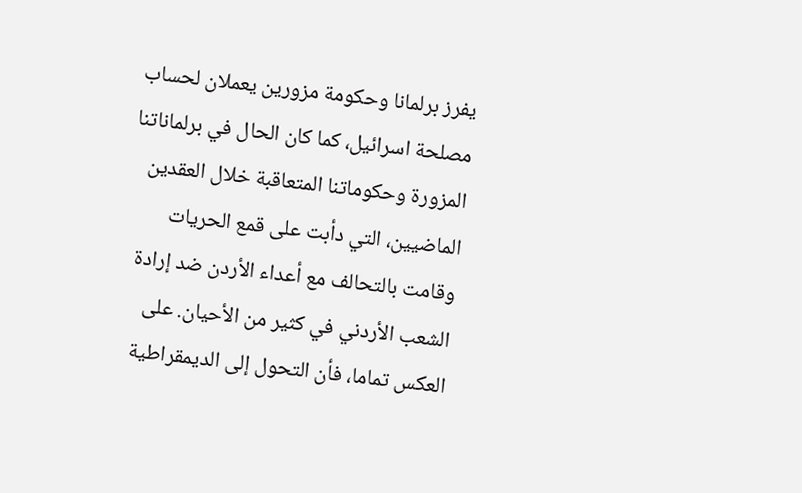يفرز برلمانا وحكومة مزورين يعملان لحساب مصلحة اسرائيل، كما كان الحال في برلماناتنا المزورة وحكوماتنا المتعاقبة خلال العقدين الماضيين، التي دأبت على قمع الحريات وقامت بالتحالف مع أعداء الأردن ضد إرادة الشعب الأردني في كثير من الأحيان. على العكس تماما، فأن التحول إلى الديمقراطية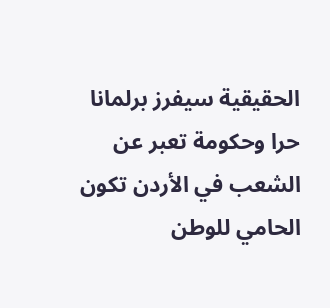الحقيقية سيفرز برلمانا حرا وحكومة تعبر عن الشعب في الأردن تكون الحامي للوطن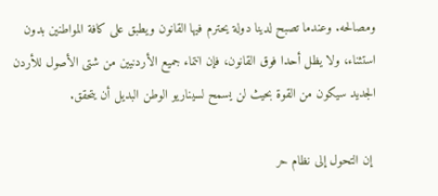ومصالحه. وعندما تصبح لدينا دولة يحترم فيها القانون ويطبق على كافة المواطنين بدون استثناء، ولا يظل أحدا فوق القانون، فإن انتماء جميع الأردنيين من شتى الأصول للأردن الجديد سيكون من القوة بحيث لن يسمح لسيناريو الوطن البديل أن يتحقق.

 إن التحول إلى نظام حر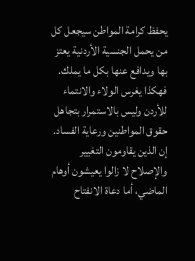يحفظ كرامة المواطن سيجعل كل من يحمل الجنسية الأردنية يعتز بها ويدافع عنها بكل ما يملك. فهكذا يغرس الولاء والانتماء للأردن وليس بالاستمرار بتجاهل حقوق المواطنين ورعاية الفساد. إن الذين يقاومون التغيير والإصلاح لا زالوا يعيشون أوهام الماضي، أما دعاة الانفتاح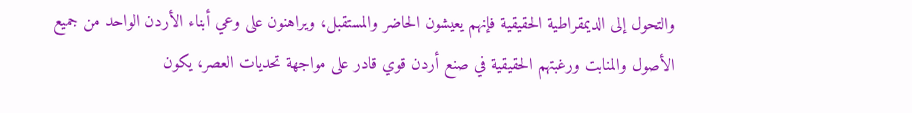والتحول إلى الديمقراطية الحقيقية فإنهم يعيشون الحاضر والمستقبل، ويراهنون على وعي أبناء الأردن الواحد من جميع الأصول والمنابت ورغبتهم الحقيقية في صنع أردن قوي قادر على مواجهة تحديات العصر، يكون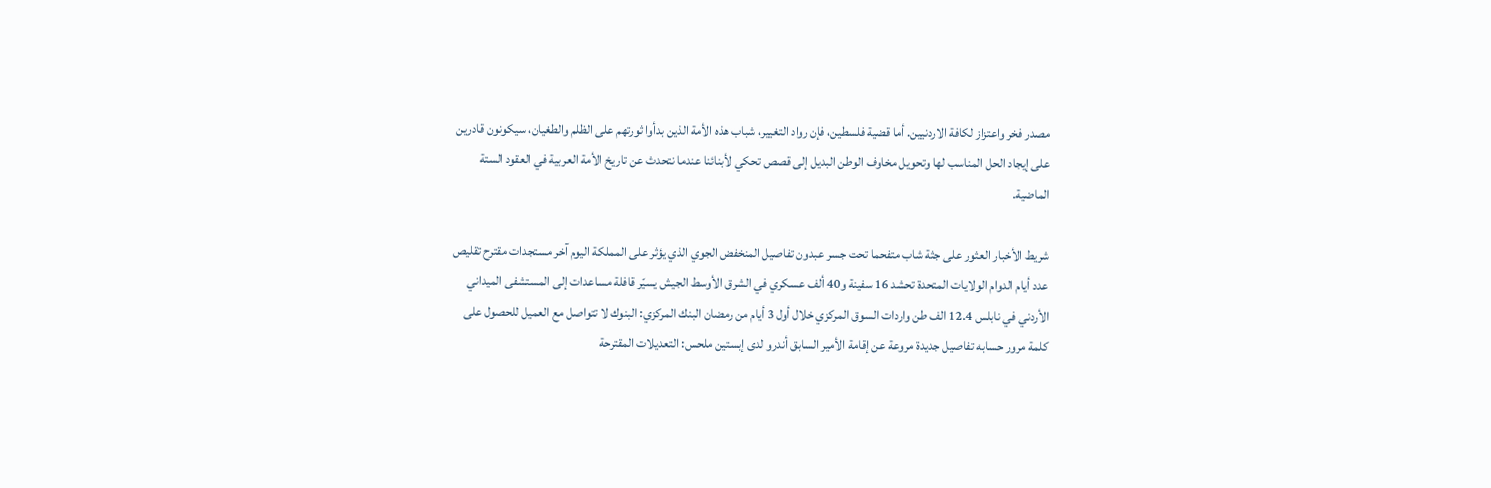مصدر فخر واعتزاز لكافة الاردنيين. أما قضية فلسطين، فإن رواد التغيير، شباب هذه الأمة الذين بدأوا ثورتهم على الظلم والطغيان، سيكونون قادرين على إيجاد الحل المناسب لها وتحويل مخاوف الوطن البديل إلى قصص تحكي لأبنائنا عندما نتحدث عن تاريخ الأمة العربية في العقود الستة الماضية.

شريط الأخبار العثور على جثة شاب متفحما تحت جسر عبدون تفاصيل المنخفض الجوي الذي يؤثر على المملكة اليوم آخر مستجدات مقترح تقليص عدد أيام الدوام الولايات المتحدة تحشد 16 سفينة و40 ألف عسكري في الشرق الأوسط الجيش يسيّر قافلة مساعدات إلى المستشفى الميداني الأردني في نابلس 12.4 الف طن واردات السوق المركزي خلال أول 3 أيام من رمضان البنك المركزي: البنوك لا تتواصل مع العميل للحصول على كلمة مرور حسابه تفاصيل جديدة مروعة عن إقامة الأمير السابق أندرو لدى إبستين ملحس: التعديلات المقترحة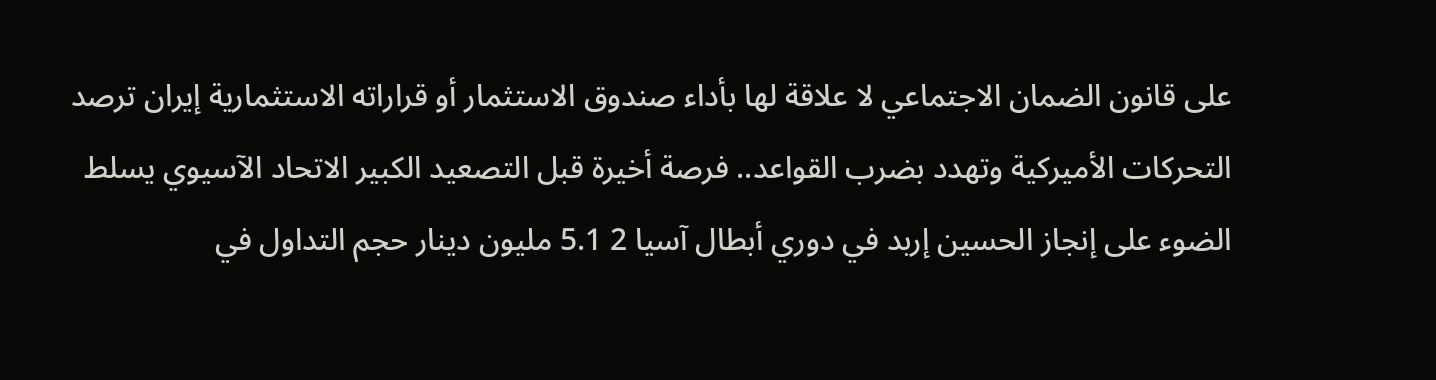على قانون الضمان الاجتماعي لا علاقة لها بأداء صندوق الاستثمار أو قراراته الاستثمارية إيران ترصد التحركات الأميركية وتهدد بضرب القواعد.. فرصة أخيرة قبل التصعيد الكبير الاتحاد الآسيوي يسلط الضوء على إنجاز الحسين إربد في دوري أبطال آسيا 2 5.1 مليون دينار حجم التداول في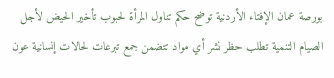بورصة عمان الإفتاء الأردنية توضح حكم تناول المرأة لحبوب تأخير الحيض لأجل الصيام التنمية تطلب حظر نشر أي مواد تتضمن جمع تبرعات لحالات إنسانية عون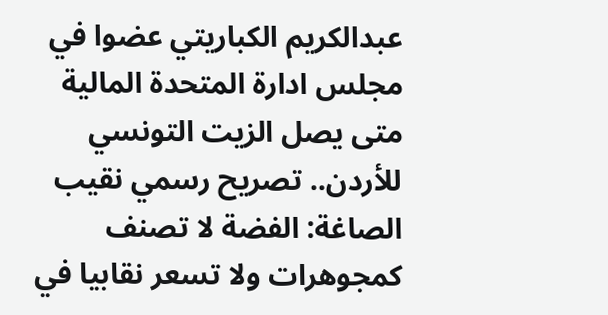عبدالكريم الكباريتي عضوا في مجلس ادارة المتحدة المالية متى يصل الزيت التونسي للأردن.. تصريح رسمي نقيب الصاغة: الفضة لا تصنف كمجوهرات ولا تسعر نقابيا في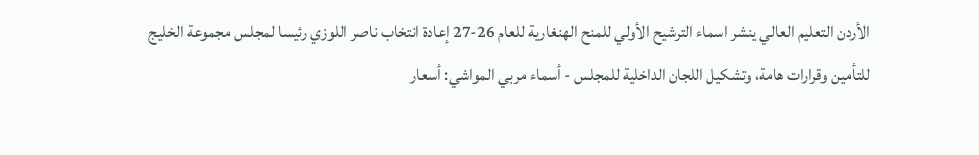الأردن التعليم العالي ينشر اسماء الترشيح الأولي للمنح الهنغارية للعام 26-27 إعادة انتخاب ناصر اللوزي رئيسا لمجلس مجموعة الخليج للتأمين وقرارات هامة، وتشكيل اللجان الداخلية للمجلس - أسماء مربي المواشي: أسعار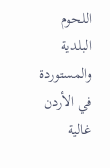اللحوم البلدية والمستوردة في الأردن غالية